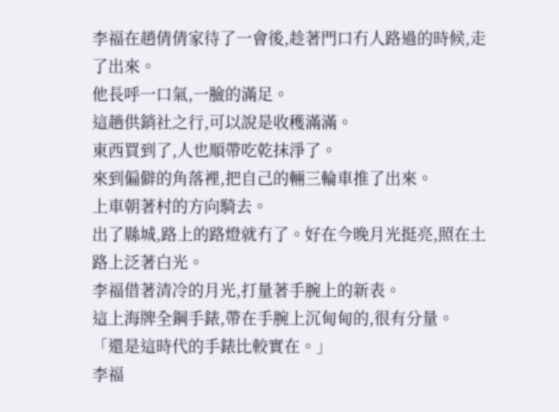李福在趙倩倩家待了一會後,趁著門口冇人路過的時候,走了出來。
他長呼一口氣,一臉的滿足。
這趟供銷社之行,可以說是收穫滿滿。
東西買到了,人也順帶吃乾抹淨了。
來到偏僻的角落裡,把自己的輛三輪車推了出來。
上車朝著村的方向騎去。
出了縣城,路上的路燈就冇了。好在今晚月光挺亮,照在土路上泛著白光。
李福借著清冷的月光,打量著手腕上的新表。
這上海牌全鋼手錶,帶在手腕上沉甸甸的,很有分量。
「還是這時代的手錶比較實在。」
李福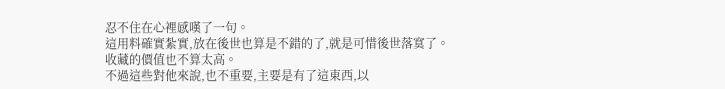忍不住在心裡感嘆了一句。
這用料確實紮實,放在後世也算是不錯的了,就是可惜後世落寞了。
收藏的價值也不算太高。
不過這些對他來說,也不重要,主要是有了這東西,以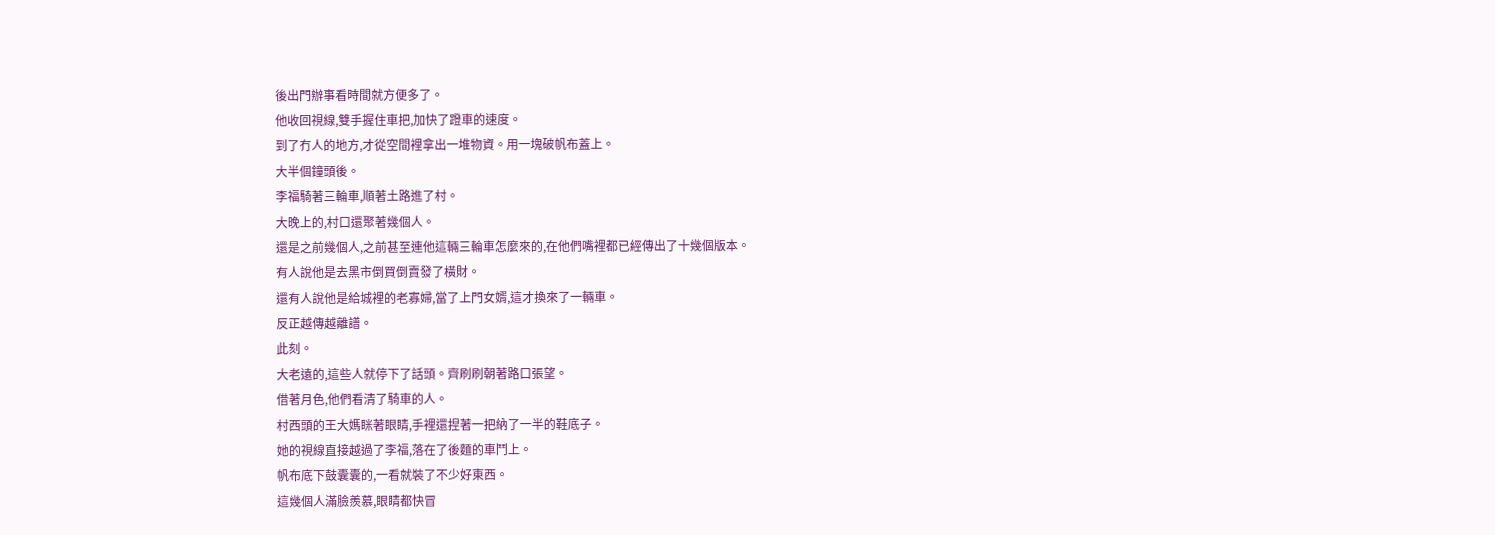後出門辦事看時間就方便多了。
他收回視線,雙手握住車把,加快了蹬車的速度。
到了冇人的地方,才從空間裡拿出一堆物資。用一塊破帆布蓋上。
大半個鐘頭後。
李福騎著三輪車,順著土路進了村。
大晚上的,村口還聚著幾個人。
還是之前幾個人,之前甚至連他這輛三輪車怎麼來的,在他們嘴裡都已經傳出了十幾個版本。
有人說他是去黑市倒買倒賣發了橫財。
還有人說他是給城裡的老寡婦,當了上門女婿,這才換來了一輛車。
反正越傳越離譜。
此刻。
大老遠的,這些人就停下了話頭。齊刷刷朝著路口張望。
借著月色,他們看清了騎車的人。
村西頭的王大媽眯著眼睛,手裡還捏著一把納了一半的鞋底子。
她的視線直接越過了李福,落在了後麵的車鬥上。
帆布底下鼓囊囊的,一看就裝了不少好東西。
這幾個人滿臉羨慕,眼睛都快冒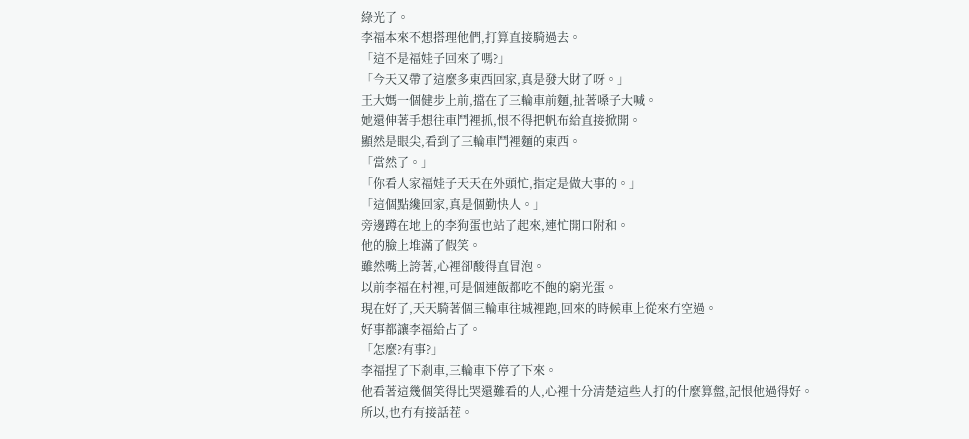綠光了。
李福本來不想搭理他們,打算直接騎過去。
「這不是福娃子回來了嗎?」
「今天又帶了這麼多東西回家,真是發大財了呀。」
王大媽一個健步上前,擋在了三輪車前麵,扯著嗓子大喊。
她還伸著手想往車鬥裡抓,恨不得把帆布給直接掀開。
顯然是眼尖,看到了三輪車鬥裡麵的東西。
「當然了。」
「你看人家福娃子天天在外頭忙,指定是做大事的。」
「這個點纔回家,真是個勤快人。」
旁邊蹲在地上的李狗蛋也站了起來,連忙開口附和。
他的臉上堆滿了假笑。
雖然嘴上誇著,心裡卻酸得直冒泡。
以前李福在村裡,可是個連飯都吃不飽的窮光蛋。
現在好了,天天騎著個三輪車往城裡跑,回來的時候車上從來冇空過。
好事都讓李福給占了。
「怎麼?有事?」
李福捏了下剎車,三輪車下停了下來。
他看著這幾個笑得比哭還難看的人,心裡十分清楚這些人打的什麼算盤,記恨他過得好。
所以,也冇有接話茬。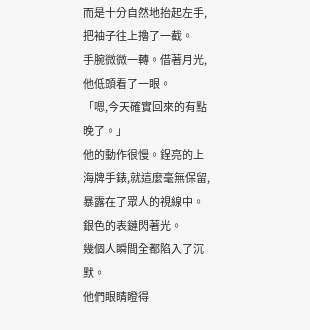而是十分自然地抬起左手,把袖子往上擼了一截。
手腕微微一轉。借著月光,他低頭看了一眼。
「嗯,今天確實回來的有點晚了。」
他的動作很慢。鋥亮的上海牌手錶,就這麼毫無保留,暴露在了眾人的視線中。
銀色的表鏈閃著光。
幾個人瞬間全都陷入了沉默。
他們眼睛瞪得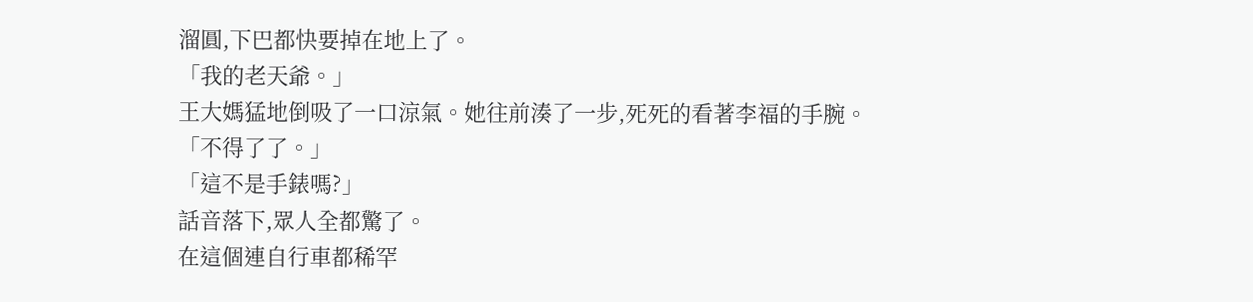溜圓,下巴都快要掉在地上了。
「我的老天爺。」
王大媽猛地倒吸了一口涼氣。她往前湊了一步,死死的看著李福的手腕。
「不得了了。」
「這不是手錶嗎?」
話音落下,眾人全都驚了。
在這個連自行車都稀罕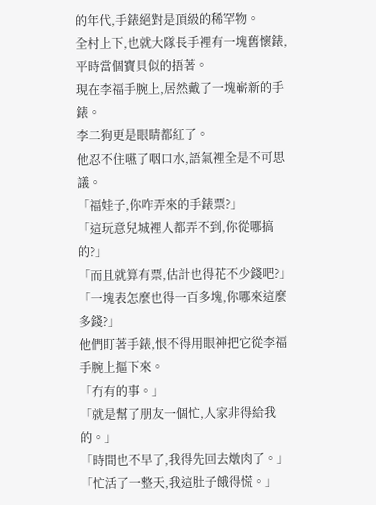的年代,手錶絕對是頂級的稀罕物。
全村上下,也就大隊長手裡有一塊舊懷錶,平時當個寶貝似的捂著。
現在李福手腕上,居然戴了一塊嶄新的手錶。
李二狗更是眼睛都紅了。
他忍不住嚥了咽口水,語氣裡全是不可思議。
「福娃子,你咋弄來的手錶票?」
「這玩意兒城裡人都弄不到,你從哪搞的?」
「而且就算有票,估計也得花不少錢吧?」
「一塊表怎麼也得一百多塊,你哪來這麼多錢?」
他們盯著手錶,恨不得用眼神把它從李福手腕上摳下來。
「冇有的事。」
「就是幫了朋友一個忙,人家非得給我的。」
「時間也不早了,我得先回去燉肉了。」
「忙活了一整天,我這肚子餓得慌。」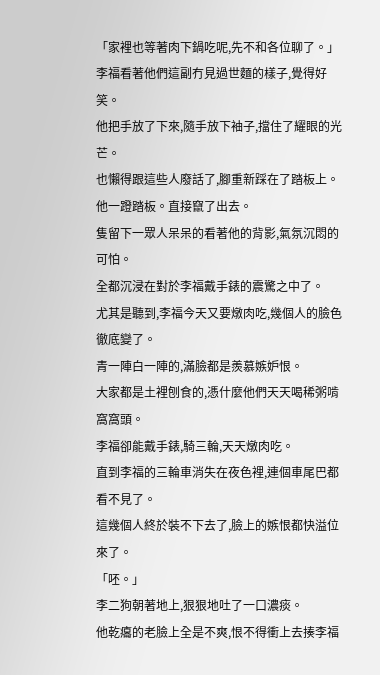「家裡也等著肉下鍋吃呢,先不和各位聊了。」
李福看著他們這副冇見過世麵的樣子,覺得好笑。
他把手放了下來,隨手放下袖子,擋住了耀眼的光芒。
也懶得跟這些人廢話了,腳重新踩在了踏板上。
他一蹬踏板。直接竄了出去。
隻留下一眾人呆呆的看著他的背影,氣氛沉悶的可怕。
全都沉浸在對於李福戴手錶的震驚之中了。
尤其是聽到,李福今天又要燉肉吃,幾個人的臉色徹底變了。
青一陣白一陣的,滿臉都是羨慕嫉妒恨。
大家都是土裡刨食的,憑什麼他們天天喝稀粥啃窩窩頭。
李福卻能戴手錶,騎三輪,天天燉肉吃。
直到李福的三輪車消失在夜色裡,連個車尾巴都看不見了。
這幾個人終於裝不下去了,臉上的嫉恨都快溢位來了。
「呸。」
李二狗朝著地上,狠狠地吐了一口濃痰。
他乾癟的老臉上全是不爽,恨不得衝上去揍李福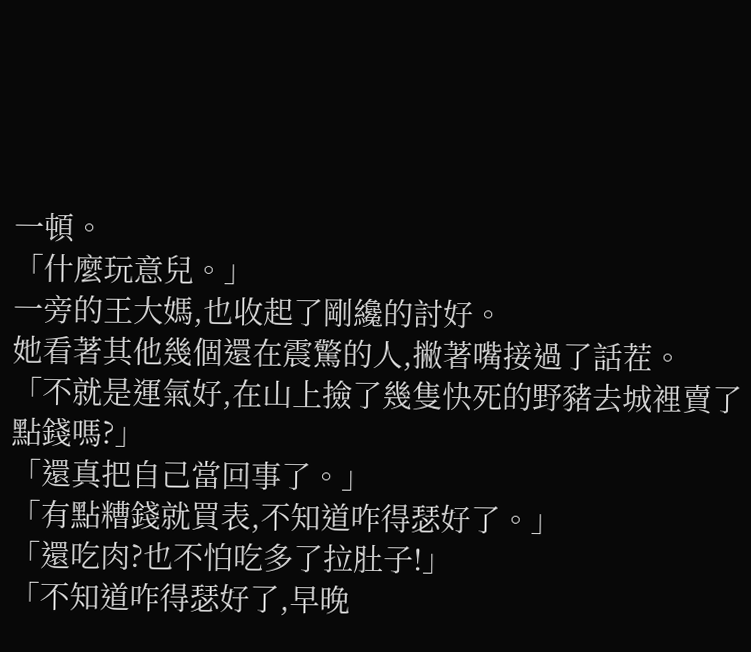一頓。
「什麼玩意兒。」
一旁的王大媽,也收起了剛纔的討好。
她看著其他幾個還在震驚的人,撇著嘴接過了話茬。
「不就是運氣好,在山上撿了幾隻快死的野豬去城裡賣了點錢嗎?」
「還真把自己當回事了。」
「有點糟錢就買表,不知道咋得瑟好了。」
「還吃肉?也不怕吃多了拉肚子!」
「不知道咋得瑟好了,早晚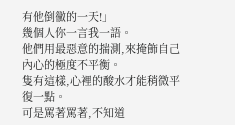有他倒黴的一天!」
幾個人你一言我一語。
他們用最惡意的揣測,來掩飾自己內心的極度不平衡。
隻有這樣,心裡的酸水才能稍微平復一點。
可是罵著罵著,不知道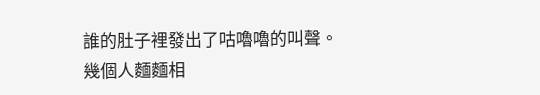誰的肚子裡發出了咕嚕嚕的叫聲。
幾個人麵麵相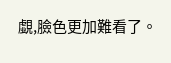覷,臉色更加難看了。